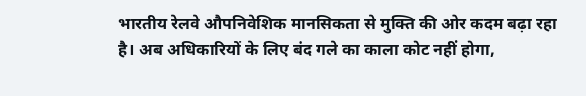भारतीय रेलवे औपनिवेशिक मानसिकता से मुक्ति की ओर कदम बढ़ा रहा है। अब अधिकारियों के लिए बंद गले का काला कोट नहीं होगा,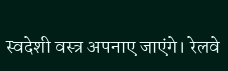स्वदेशी वस्त्र अपनाए जाएंगे। रेलवे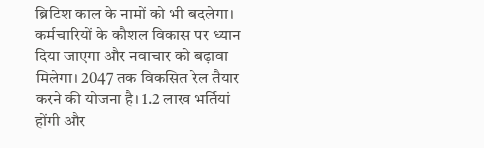ब्रिटिश काल के नामों को भी बदलेगा। कर्मचारियों के कौशल विकास पर ध्यान दिया जाएगा और नवाचार को बढ़ावा मिलेगा। 2047 तक विकसित रेल तैयार करने की योजना है। 1.2 लाख भर्तियां होंगी और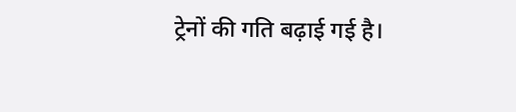ट्रेनों की गति बढ़ाई गई है।